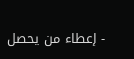- إعطاء من يحصل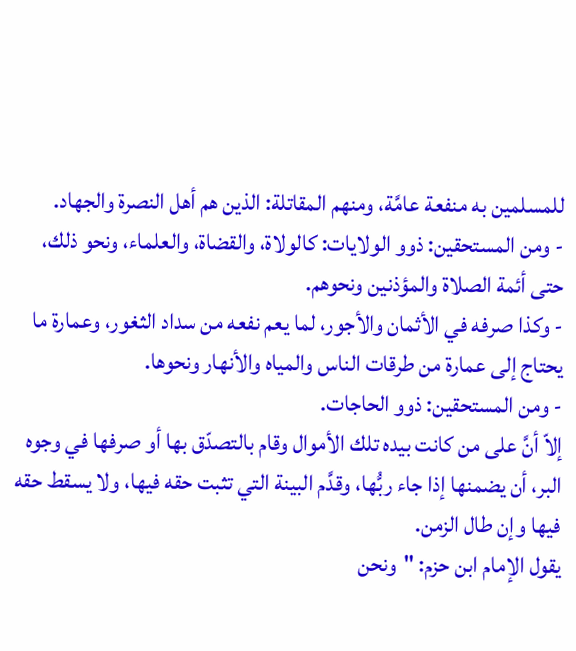للمسلمين به منفعة عامَّة، ومنهم المقاتلة: الذين هم أهل النصرة والجهاد.
- ومن المستحقين: ذوو الولايات: كالولاة، والقضاة، والعلماء، ونحو ذلك، حتى أئمة الصلاة والمؤذنين ونحوهم.
- وكذا صرفه في الأثمان والأجور، لما يعم نفعه من سداد الثغور، وعمارة ما يحتاج إلى عمارة من طرقات الناس والمياه والأنهار ونحوها.
- ومن المستحقين: ذوو الحاجات.
إلاّ أنَّ على من كانت بيده تلك الأموال وقام بالتصدّق بها أو صرفها في وجوه البر، أن يضمنها إذا جاء ربُّها، وقدَّم البينة التي تثبت حقه فيها، ولا يسقط حقه فيها وإن طال الزمن.
يقول الإمام ابن حزم: "ونحن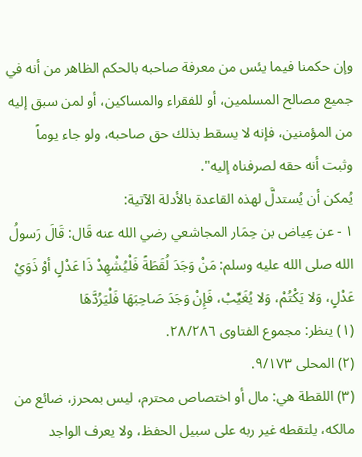وإن حكمنا فيما يئس من معرفة صاحبه بالحكم الظاهر من أنه في جميع مصالح المسلمين، أو للفقراء والمساكين، أو لمن سبق إليه من المؤمنين، فإنه لا يسقط بذلك حق صاحبه، ولو جاء يوماً وثبت أنه حقه لصرفناه إليه".
يُمكن أن يُستدلَّ لهذه القاعدة بالأدلة الآتية:
١ - عن عِياض بن حِمَار المجاشعي رضي الله عنه قَال: قَالَ رَسولُ الله صلى الله عليه وسلم: مَنْ وَجَدَ لُقَطَةً فَلْيُشْهِدْ ذَا عَدْلٍ أوْ ذَوَيْ عَدْلٍ، وَلا يَكْتُمْ، وَلا يُغَيِّبْ، فَإِنْ وَجَدَ صَاحِبَهَا فَلْيَرُدَّهَا
(١) ينظر: مجموع الفتاوى ٢٨/٢٨٦.
(٢) المحلى ٩/١٧٣.
(٣) اللقطة هي: مال أو اختصاص محترم، ليس بمحرز، ضائع من مالكه، يلتقطه غير ربه على سبيل الحفظ، ولا يعرف الواجد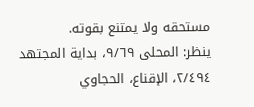مستحقه ولا يمتنع بقوته.
ينظر: المحلى ٩/٦٩، بداية المجتهد ٢/٤٩٤، الإقناع، الحجاوي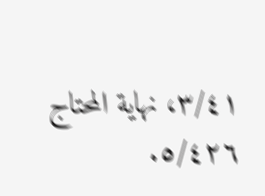٣/٤١، نهاية المحتاج ٥/٤٢٦.